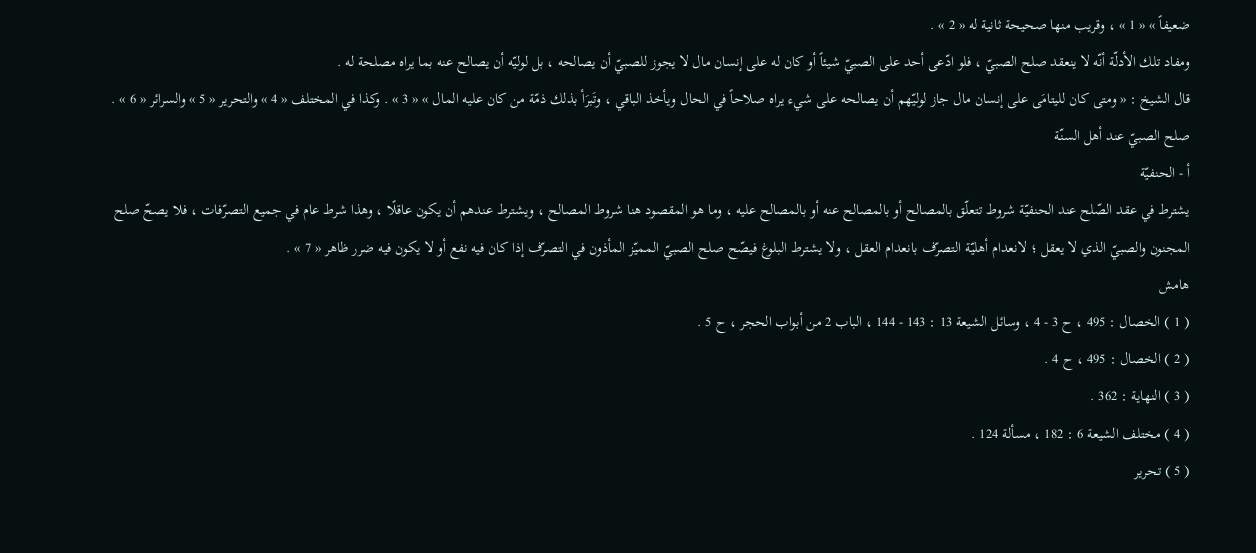ضعيفاً » « 1 » ، وقريب منها صحيحة ثانية له « 2 » .
ومفاد تلك الأدلّة أنّه لا ينعقد صلح الصبيّ ، فلو ادّعى أحد على الصبيّ شيئاً أو كان له على إنسان مال لا يجوز للصبيّ أن يصالحه ، بل لوليّه أن يصالح عنه بما يراه مصلحة له .
قال الشيخ : « ومتى كان لليتامَى على إنسان مال جاز لوليّهم أن يصالحه على شيء يراه صلاحاً في الحال ويأخذ الباقي ، وتَبرَأ بذلك ذمّة من كان عليه المال » « 3 » . وكذا في المختلف « 4 » والتحرير « 5 » والسرائر « 6 » .
صلح الصبيّ عند أهل السنّة
أ - الحنفيّة
يشترط في عقد الصّلح عند الحنفيّة شروط تتعلّق بالمصالح أو بالمصالح عنه أو بالمصالح عليه ، وما هو المقصود هنا شروط المصالح ، ويشترط عندهم أن يكون عاقلًا ، وهذا شرط عام في جميع التصرّفات ، فلا يصحّ صلح المجنون والصبيّ الذي لا يعقل ؛ لانعدام أهليّة التصرّف بانعدام العقل ، ولا يشترط البلوغ فيصّح صلح الصبيّ المميّز المأذون في التصرّف إذا كان فيه نفع أو لا يكون فيه ضرر ظاهر « 7 » .
هامش
( 1 ) الخصال : 495 ، ح 3 - 4 ، وسائل الشيعة 13 : 143 - 144 ، الباب 2 من أبواب الحجر ، ح 5 .
( 2 ) الخصال : 495 ، ح 4 .
( 3 ) النهاية : 362 .
( 4 ) مختلف الشيعة 6 : 182 ، مسألة 124 .
( 5 ) تحرير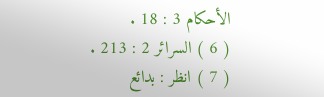الأحكام 3 : 18 .
( 6 ) السرائر 2 : 213 .
( 7 ) انظر : بدائع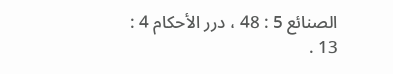الصنائع 5 : 48 ، درر الأحكام 4 : 13 .